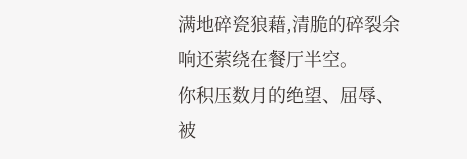满地碎瓷狼藉,清脆的碎裂余响还萦绕在餐厅半空。
你积压数月的绝望、屈辱、被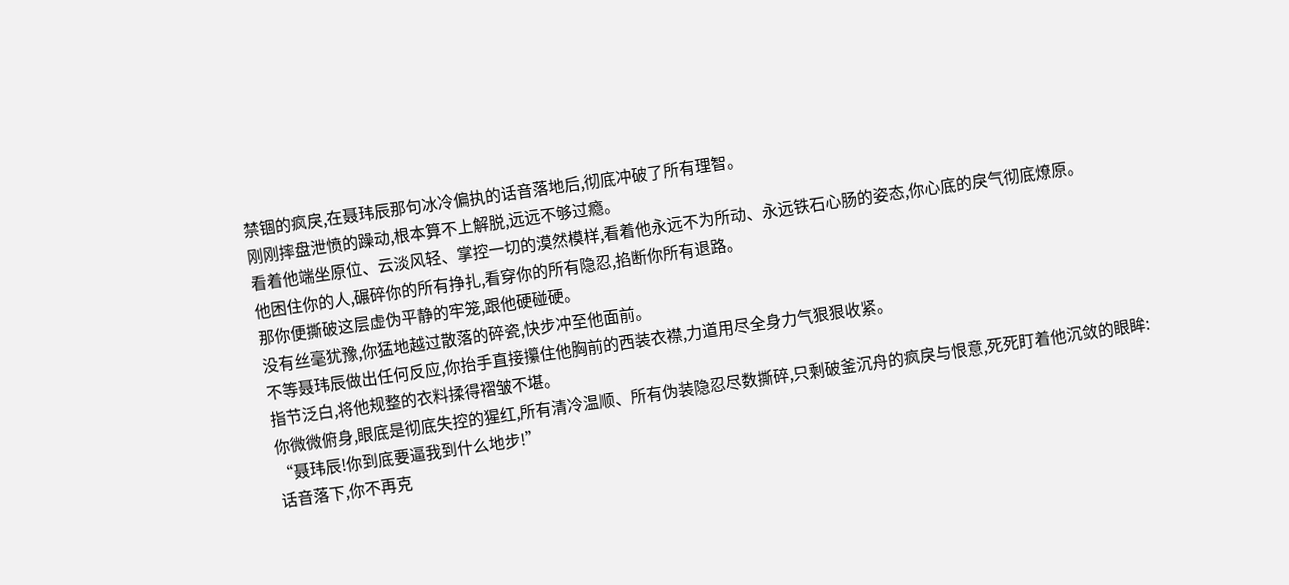禁锢的疯戾,在聂玮辰那句冰冷偏执的话音落地后,彻底冲破了所有理智。
刚刚摔盘泄愤的躁动,根本算不上解脱,远远不够过瘾。
看着他端坐原位、云淡风轻、掌控一切的漠然模样,看着他永远不为所动、永远铁石心肠的姿态,你心底的戾气彻底燎原。
他困住你的人,碾碎你的所有挣扎,看穿你的所有隐忍,掐断你所有退路。
那你便撕破这层虚伪平静的牢笼,跟他硬碰硬。
没有丝毫犹豫,你猛地越过散落的碎瓷,快步冲至他面前。
不等聂玮辰做出任何反应,你抬手直接攥住他胸前的西装衣襟,力道用尽全身力气狠狠收紧。
指节泛白,将他规整的衣料揉得褶皱不堪。
你微微俯身,眼底是彻底失控的猩红,所有清冷温顺、所有伪装隐忍尽数撕碎,只剩破釜沉舟的疯戾与恨意,死死盯着他沉敛的眼眸:
“聂玮辰!你到底要逼我到什么地步!”
话音落下,你不再克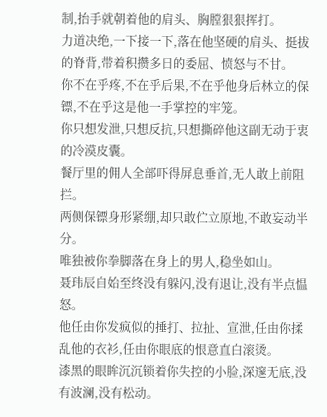制,抬手就朝着他的肩头、胸膛狠狠挥打。
力道决绝,一下接一下,落在他坚硬的肩头、挺拔的脊背,带着积攒多日的委屈、愤怒与不甘。
你不在乎疼,不在乎后果,不在乎他身后林立的保镖,不在乎这是他一手掌控的牢笼。
你只想发泄,只想反抗,只想撕碎他这副无动于衷的冷漠皮囊。
餐厅里的佣人全部吓得屏息垂首,无人敢上前阻拦。
两侧保镖身形紧绷,却只敢伫立原地,不敢妄动半分。
唯独被你拳脚落在身上的男人,稳坐如山。
聂玮辰自始至终没有躲闪,没有退让,没有半点愠怒。
他任由你发疯似的捶打、拉扯、宣泄,任由你揉乱他的衣衫,任由你眼底的恨意直白滚烫。
漆黑的眼眸沉沉锁着你失控的小脸,深邃无底,没有波澜,没有松动。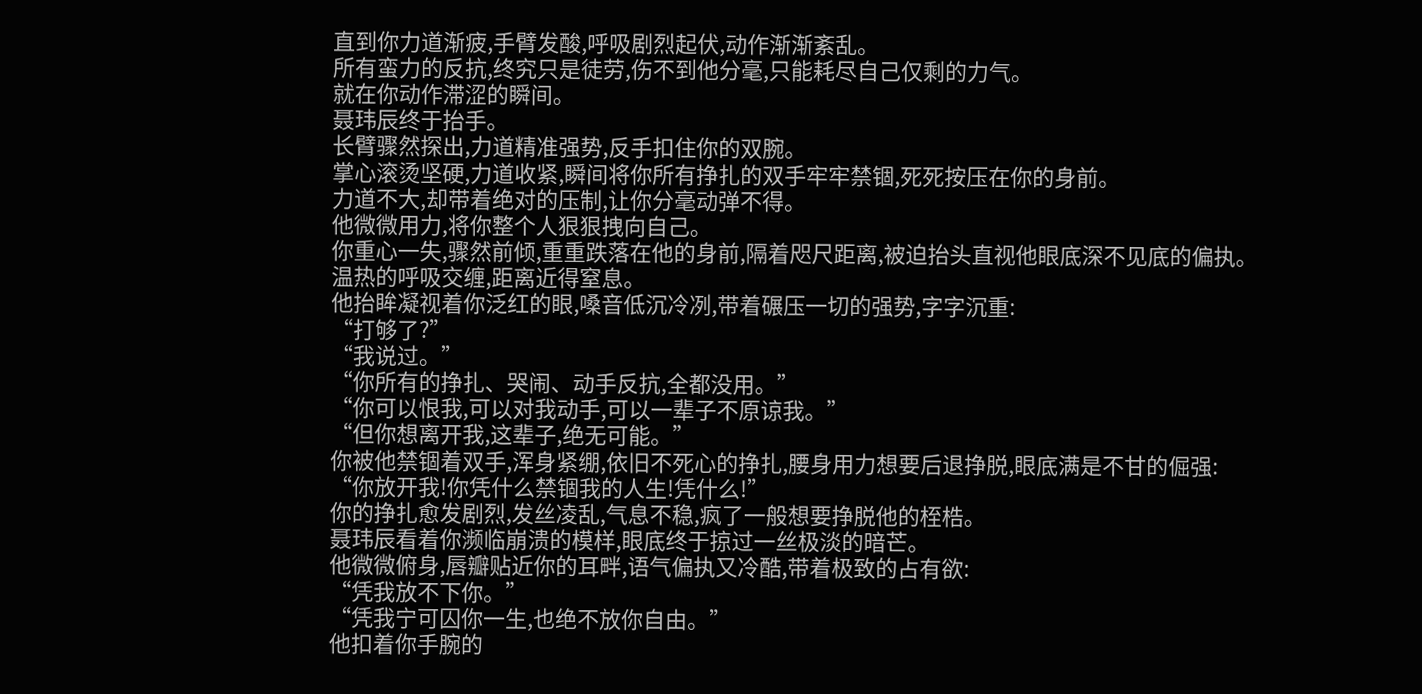直到你力道渐疲,手臂发酸,呼吸剧烈起伏,动作渐渐紊乱。
所有蛮力的反抗,终究只是徒劳,伤不到他分毫,只能耗尽自己仅剩的力气。
就在你动作滞涩的瞬间。
聂玮辰终于抬手。
长臂骤然探出,力道精准强势,反手扣住你的双腕。
掌心滚烫坚硬,力道收紧,瞬间将你所有挣扎的双手牢牢禁锢,死死按压在你的身前。
力道不大,却带着绝对的压制,让你分毫动弹不得。
他微微用力,将你整个人狠狠拽向自己。
你重心一失,骤然前倾,重重跌落在他的身前,隔着咫尺距离,被迫抬头直视他眼底深不见底的偏执。
温热的呼吸交缠,距离近得窒息。
他抬眸凝视着你泛红的眼,嗓音低沉冷冽,带着碾压一切的强势,字字沉重:
“打够了?”
“我说过。”
“你所有的挣扎、哭闹、动手反抗,全都没用。”
“你可以恨我,可以对我动手,可以一辈子不原谅我。”
“但你想离开我,这辈子,绝无可能。”
你被他禁锢着双手,浑身紧绷,依旧不死心的挣扎,腰身用力想要后退挣脱,眼底满是不甘的倔强:
“你放开我!你凭什么禁锢我的人生!凭什么!”
你的挣扎愈发剧烈,发丝凌乱,气息不稳,疯了一般想要挣脱他的桎梏。
聂玮辰看着你濒临崩溃的模样,眼底终于掠过一丝极淡的暗芒。
他微微俯身,唇瓣贴近你的耳畔,语气偏执又冷酷,带着极致的占有欲:
“凭我放不下你。”
“凭我宁可囚你一生,也绝不放你自由。”
他扣着你手腕的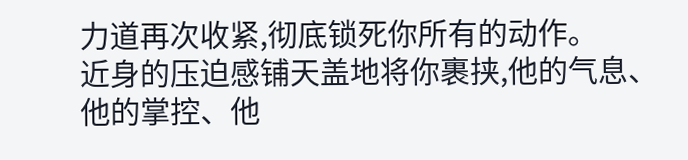力道再次收紧,彻底锁死你所有的动作。
近身的压迫感铺天盖地将你裹挟,他的气息、他的掌控、他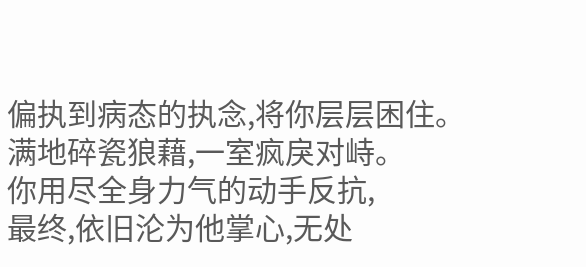偏执到病态的执念,将你层层困住。
满地碎瓷狼藉,一室疯戾对峙。
你用尽全身力气的动手反抗,
最终,依旧沦为他掌心,无处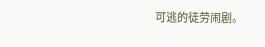可逃的徒劳闹剧。